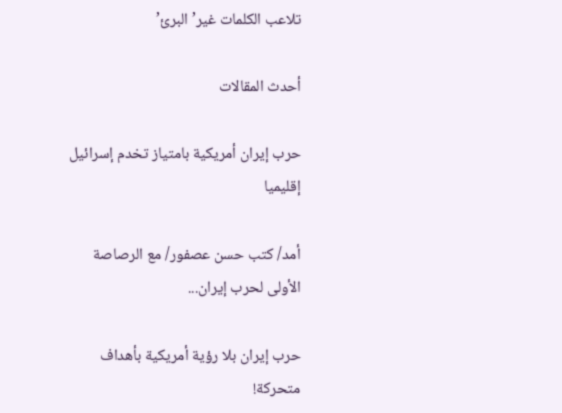تلاعب الكلمات غير’ البرئ’

أحدث المقالات

حرب إيران أمريكية بامتياز تخدم إسرائيل إقليميا

أمد/ كتب حسن عصفور/ مع الرصاصة الأولى لحرب إيران...

حرب إيران بلا رؤية أمريكية بأهداف متحركة!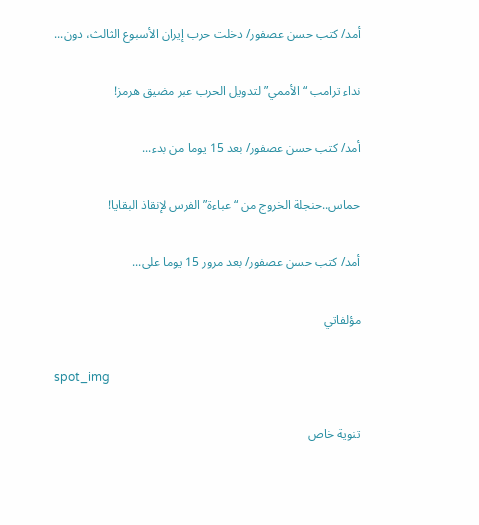أمد/ كتب حسن عصفور/ دخلت حرب إيران الأسبوع الثالث، دون...

نداء ترامب “الأممي” لتدويل الحرب عبر مضيق هرمز!

أمد/ كتب حسن عصفور/ بعد 15 يوما من بدء...

حماس..حنجلة الخروج من “عباءة” الفرس لإنقاذ البقايا!

أمد/ كتب حسن عصفور/ بعد مرور 15 يوما على...

مؤلفاتي

spot_img

تنوية خاص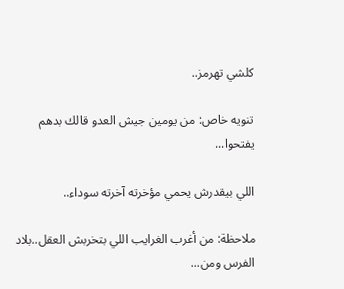كلشي تهرمز..

تنويه خاص: من يومين جيش العدو قالك بدهم يفتحوا...

اللي بيقدرش يحمي مؤخرته آخرته سوداء..

ملاحظة: من أغرب الغرايب اللي بتخربش العقل..بلاد الفرس ومن...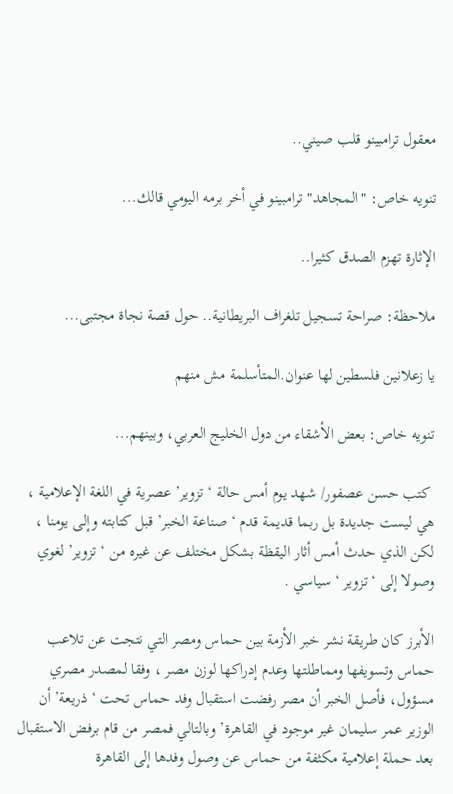معقول ترامبينو قلب صيني..

تنويه خاص: "المجاهد" ترامبينو في أخر برمه اليومي قالك...

الإثارة تهزم الصدق كثيرا..

ملاحظة: صراحة تسجيل تلغراف البريطانية.. حول قصة نجاة مجتبى...

يا زعلانين فلسطين لها عنوان.المتأسلمة مش منهم

تنويه خاص: بعض الأشقاء من دول الخليج العربي، وبينهم...

 كتب حسن عصفور/ شهد يوم أمس حالة ‘ تزوير’ عصرية في اللغة الإعلامية ، هي ليست جديدة بل ربما قديمة قدم ‘ صناعة الخبر’ قبل كتابته وإلى يومنا ، لكن الذي حدث أمس أثار اليقظة بشكل مختلف عن غيره من ‘ تزوير’ لغوي وصولا إلى ‘ تزوير ‘ سياسي .

الأبرز كان طريقة نشر خبر الأزمة بين حماس ومصر التي نتجت عن تلاعب حماس وتسويفها ومماطلتها وعدم إدراكها لوزن مصر ، وفقا لمصدر مصري مسؤول، فأصل الخبر أن مصر رفضت استقبال وفد حماس تحت ‘ ذريعة’ أن الوزير عمر سليمان غير موجود في القاهرة’ وبالتالي فمصر من قام برفض الاستقبال بعد حملة إعلامية مكثفة من حماس عن وصول وفدها إلى القاهرة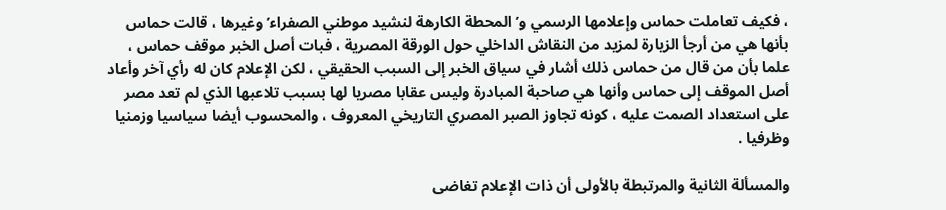، فكيف تعاملت حماس وإعلامها الرسمي و’ المحطة الكارهة لنشيد موطني الصفراء’ وغيرها ، قالت حماس بأنها هي من أرجأ الزيارة لمزيد من النقاش الداخلي حول الورقة المصرية ، فبات أصل الخبر موقف حماس ، علما بأن من قال من حماس ذلك أشار في سياق الخبر إلى السبب الحقيقي ، لكن الإعلام كان له رأي آخر وأعاد أصل الموقف إلى حماس وأنها هي صاحبة المبادرة وليس عقابا مصريا لها بسبب تلاعبها الذي لم تعد مصر على استعداد الصمت عليه ، كونه تجاوز الصبر المصري التاريخي المعروف ، والمحسوب أيضا سياسيا وزمنيا وظرفيا .

والمسألة الثانية والمرتبطة بالأولى أن ذات الإعلام تغاضى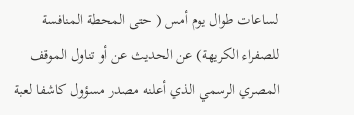لساعات طوال يوم أمس ( حتى المحطة المنافسة للصفراء الكريهة) عن الحديث عن أو تناول الموقف المصري الرسمي الذي أعلنه مصدر مسؤول كاشفا لعبة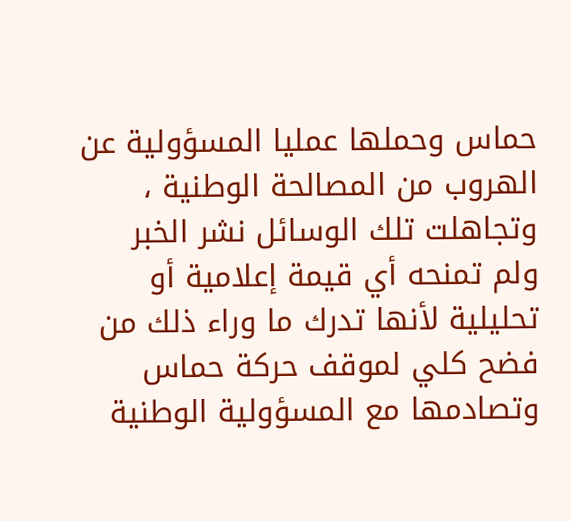حماس وحملها عمليا المسؤولية عن الهروب من المصالحة الوطنية ، وتجاهلت تلك الوسائل نشر الخبر ولم تمنحه أي قيمة إعلامية أو تحليلية لأنها تدرك ما وراء ذلك من فضح كلي لموقف حركة حماس وتصادمها مع المسؤولية الوطنية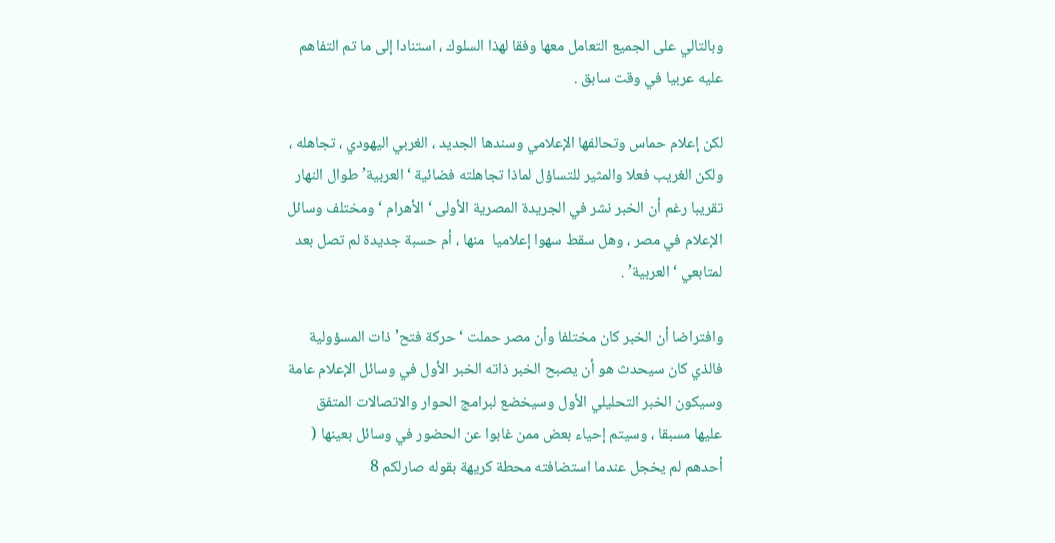وبالتالي على الجميع التعامل معها وفقا لهذا السلوك ، استنادا إلى ما تم التفاهم عليه عربيا في وقت سابق .

لكن إعلام حماس وتحالفها الإعلامي وسندها الجديد ، الغربي اليهودي ، تجاهله ، ولكن الغريب فعلا والمثير للتساؤل لماذا تجاهلته فضائية ‘ العربية’ طوال النهار تقريبا رغم أن الخبر نشر في الجريدة المصرية الأولى ‘ الأهرام ‘ ومختلف وسائل الإعلام في مصر ، وهل سقط سهوا إعلاميا  منها ، أم حسبة جديدة لم تصل بعد لمتابعي ‘ العربية’ .

وافتراضا أن الخبر كان مختلفا وأن مصر حملت ‘ حركة فتح’ ذات المسؤولية فالذي كان سيحدث هو أن يصبح الخبر ذاته الخبر الأول في وسائل الإعلام عامة وسيكون الخبر التحليلي الأول وسيخضع لبرامج الحوار والاتصالات المتفق عليها مسبقا ، وسيتم إحياء بعض ممن غابوا عن الحضور في وسائل بعينها ( أحدهم لم يخجل عندما استضافته محطة كريهة بقوله صارلكم 8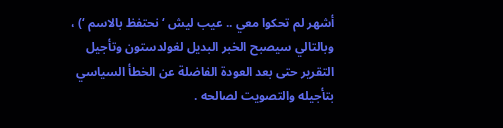أشهر لم تحكوا معي .. عيب ليش ‘ نحتفظ بالاسم ‘) ، وبالتالي سيصبح الخبر البديل لغولدستون وتأجيل التقرير حتى بعد العودة الفاضلة عن الخطأ السياسي بتأجيله والتصويت لصالحه .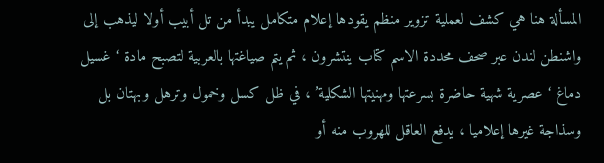المسألة هنا هي كشف لعملية تزوير منظم يقودها إعلام متكامل يبدأ من تل أبيب أولا ليذهب إلى واشنطن لندن عبر صحف محددة الاسم كتاب ينتشرون ، ثم يتم صياغتها بالعربية لتصبح مادة ‘ غسيل دماغ ‘ عصرية شهية حاضرة بسرعتها ومهنيتها الشكلية’ ، في ظل كسل وخمول وترهل وبهتان بل وسذاجة غيرها إعلاميا ، يدفع العاقل للهروب منه أو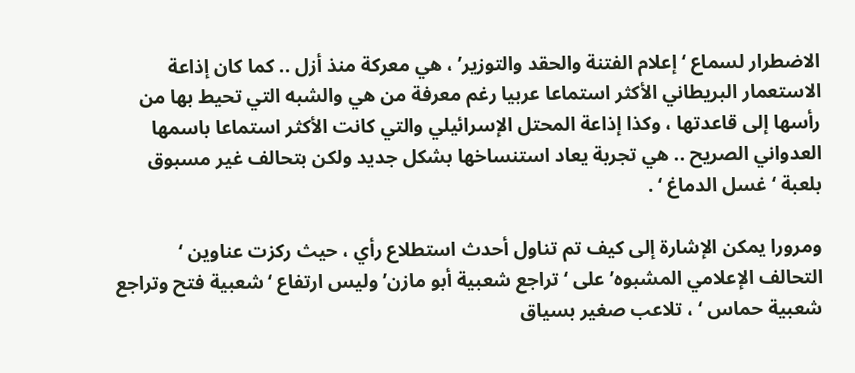الاضطرار لسماع ‘ إعلام الفتنة والحقد والتوزير’ ، هي معركة منذ أزل .. كما كان إذاعة الاستعمار البريطاني الأكثر استماعا عربيا رغم معرفة من هي والشبه التي تحيط بها من رأسها إلى قاعدتها ، وكذا إذاعة المحتل الإسرائيلي والتي كانت الأكثر استماعا باسمها العدواني الصريح .. هي تجربة يعاد استنساخها بشكل جديد ولكن بتحالف غير مسبوق بلعبة ‘ غسل الدماغ ‘ .

ومرورا يمكن الإشارة إلى كيف تم تناول أحدث استطلاع رأي ، حيث ركزت عناوين ‘ التحالف الإعلامي المشبوه’ على ‘ تراجع شعبية أبو مازن’ وليس ارتفاع ‘شعبية فتح وتراجع شعبية حماس ‘ ، تلاعب صغير بسياق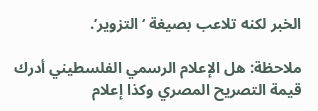الخبر لكنه تلاعب بصيغة ‘ التزوير’.

ملاحظة: هل الإعلام الرسمي الفلسطيني أدرك قيمة التصريح المصري وكذا إعلام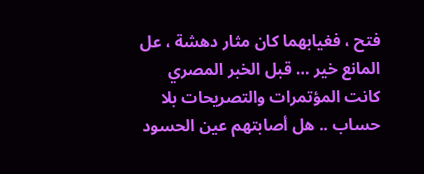فتح ، فغيابهما كان مثار دهشة ، عل المانع خير … قبل الخبر المصري كانت المؤتمرات والتصريحات بلا حساب .. هل أصابتهم عين الحسود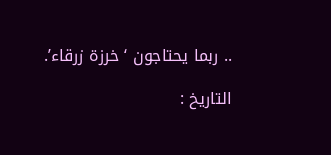.. ربما يحتاجون ‘ خرزة زرقاء’.

التاريخ :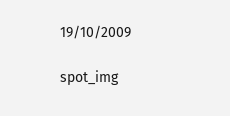19/10/2009

spot_img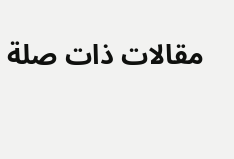مقالات ذات صلة